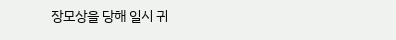장모상을 당해 일시 귀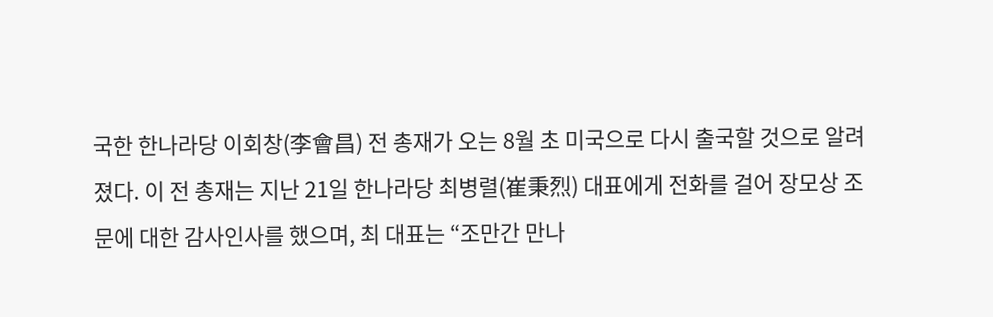국한 한나라당 이회창(李會昌) 전 총재가 오는 8월 초 미국으로 다시 출국할 것으로 알려졌다. 이 전 총재는 지난 21일 한나라당 최병렬(崔秉烈) 대표에게 전화를 걸어 장모상 조문에 대한 감사인사를 했으며, 최 대표는 “조만간 만나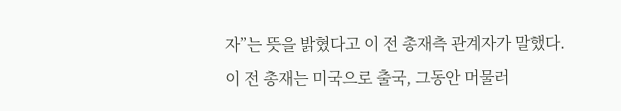자”는 뜻을 밝혔다고 이 전 총재측 관계자가 말했다.
이 전 총재는 미국으로 출국, 그동안 머물러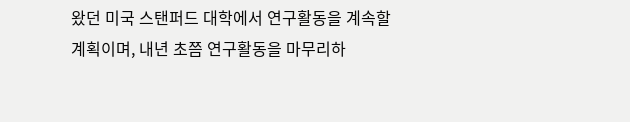왔던 미국 스탠퍼드 대학에서 연구활동을 계속할 계획이며, 내년 초쯤 연구활동을 마무리하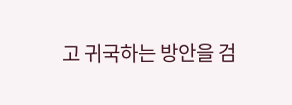고 귀국하는 방안을 검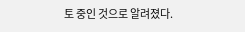토 중인 것으로 알려졌다.